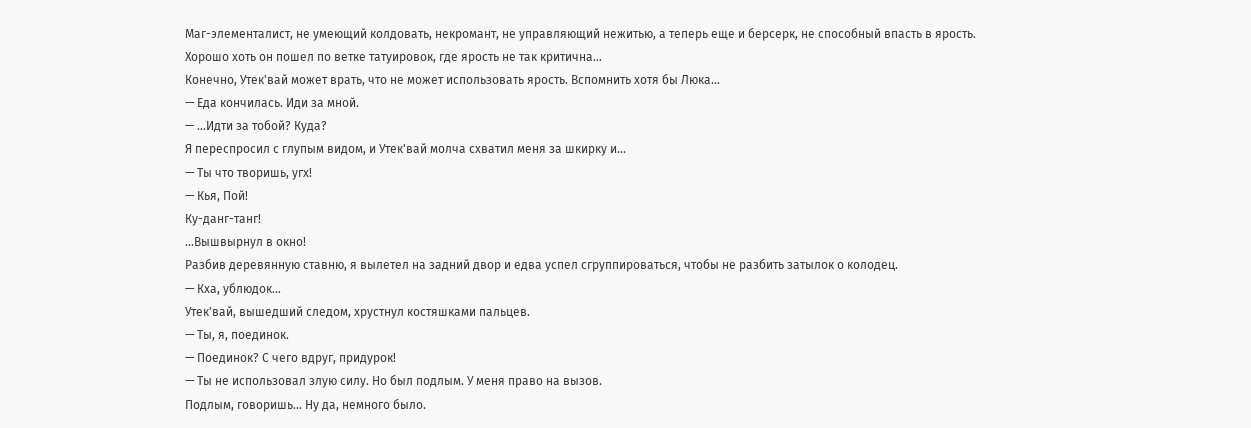Маг-элементалист, не умеющий колдовать, некромант, не управляющий нежитью, а теперь еще и берсерк, не способный впасть в ярость.
Хорошо хоть он пошел по ветке татуировок, где ярость не так критична…
Конечно, Утек'вай может врать, что не может использовать ярость. Вспомнить хотя бы Люка…
— Еда кончилась. Иди за мной.
— …Идти за тобой? Куда?
Я переспросил с глупым видом, и Утек'вай молча схватил меня за шкирку и…
— Ты что творишь, угх!
— Кья, Пой!
Ку-данг-танг!
…Вышвырнул в окно!
Разбив деревянную ставню, я вылетел на задний двор и едва успел сгруппироваться, чтобы не разбить затылок о колодец.
— Кха, ублюдок…
Утек'вай, вышедший следом, хрустнул костяшками пальцев.
— Ты, я, поединок.
— Поединок? С чего вдруг, придурок!
— Ты не использовал злую силу. Но был подлым. У меня право на вызов.
Подлым, говоришь… Ну да, немного было.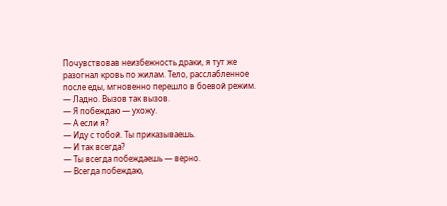Почувствовав неизбежность драки, я тут же разогнал кровь по жилам. Тело, расслабленное после еды, мгновенно перешло в боевой режим.
— Ладно. Вызов так вызов.
— Я побеждаю — ухожу.
— А если я?
— Иду с тобой. Ты приказываешь.
— И так всегда?
— Ты всегда побеждаешь — верно.
— Всегда побеждаю,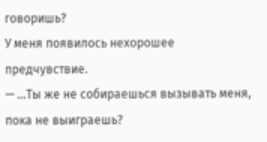говоришь?
У меня появилось нехорошее предчувствие.
— …Ты же не собираешься вызывать меня, пока не выиграешь?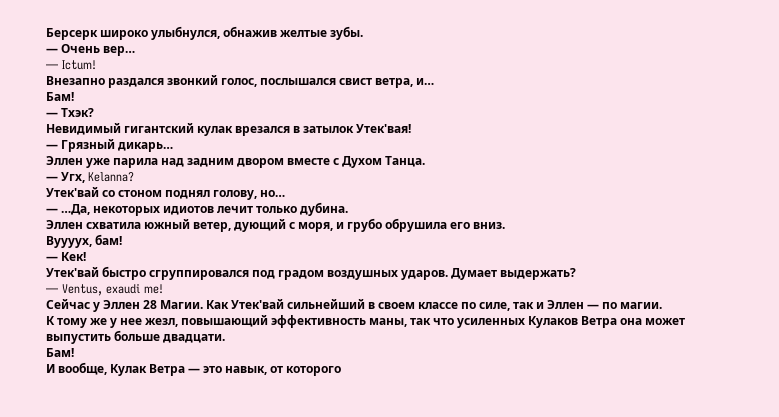Берсерк широко улыбнулся, обнажив желтые зубы.
— Очень вер…
— Ictum!
Внезапно раздался звонкий голос, послышался свист ветра, и…
Бам!
— Тхэк?
Невидимый гигантский кулак врезался в затылок Утек'вая!
— Грязный дикарь…
Эллен уже парила над задним двором вместе с Духом Танца.
— Угх, Kelanna?
Утек'вай со стоном поднял голову, но…
— …Да, некоторых идиотов лечит только дубина.
Эллен схватила южный ветер, дующий с моря, и грубо обрушила его вниз.
Вуууух, бам!
— Кек!
Утек'вай быстро сгруппировался под градом воздушных ударов. Думает выдержать?
— Ventus, exaudi me!
Сейчас у Эллен 28 Магии. Как Утек'вай сильнейший в своем классе по силе, так и Эллен — по магии.
К тому же у нее жезл, повышающий эффективность маны, так что усиленных Кулаков Ветра она может выпустить больше двадцати.
Бам!
И вообще, Кулак Ветра — это навык, от которого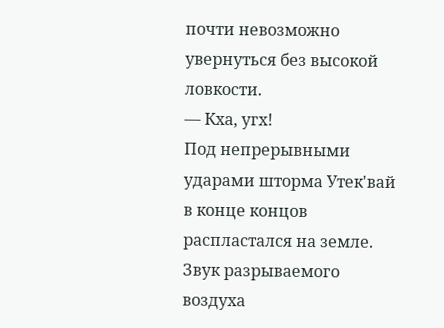почти невозможно увернуться без высокой ловкости.
— Кха, угх!
Под непрерывными ударами шторма Утек'вай в конце концов распластался на земле.
Звук разрываемого воздуха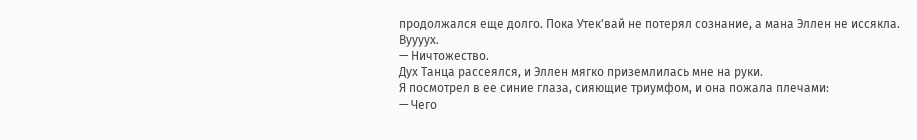продолжался еще долго. Пока Утек'вай не потерял сознание, а мана Эллен не иссякла.
Вуууух.
— Ничтожество.
Дух Танца рассеялся, и Эллен мягко приземлилась мне на руки.
Я посмотрел в ее синие глаза, сияющие триумфом, и она пожала плечами:
— Чего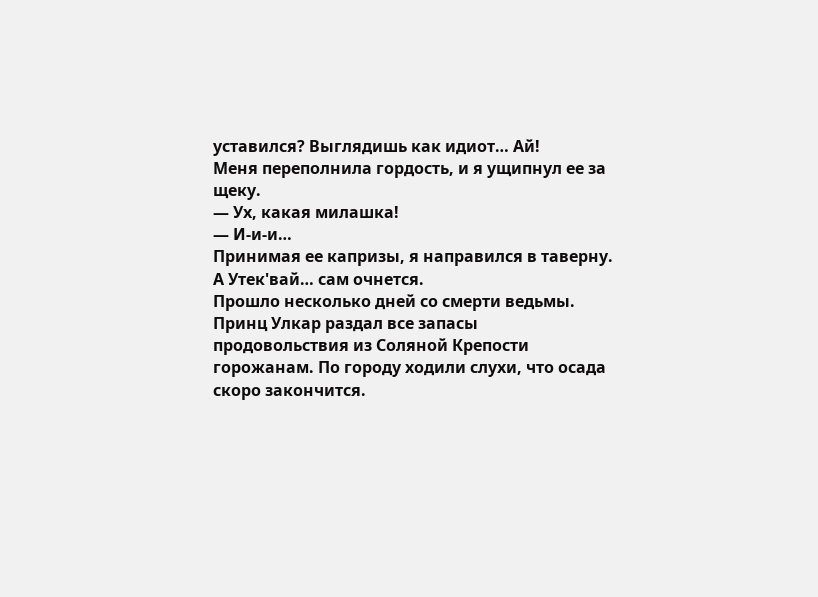уставился? Выглядишь как идиот… Ай!
Меня переполнила гордость, и я ущипнул ее за щеку.
— Ух, какая милашка!
— И-и-и…
Принимая ее капризы, я направился в таверну.
А Утек'вай… сам очнется.
Прошло несколько дней со смерти ведьмы.
Принц Улкар раздал все запасы продовольствия из Соляной Крепости горожанам. По городу ходили слухи, что осада скоро закончится.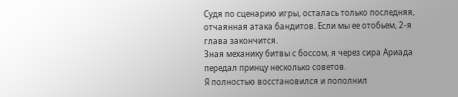Судя по сценарию игры, осталась только последняя, отчаянная атака бандитов. Если мы ее отобьем, 2-я глава закончится.
Зная механику битвы с боссом, я через сира Ариада передал принцу несколько советов.
Я полностью восстановился и пополнил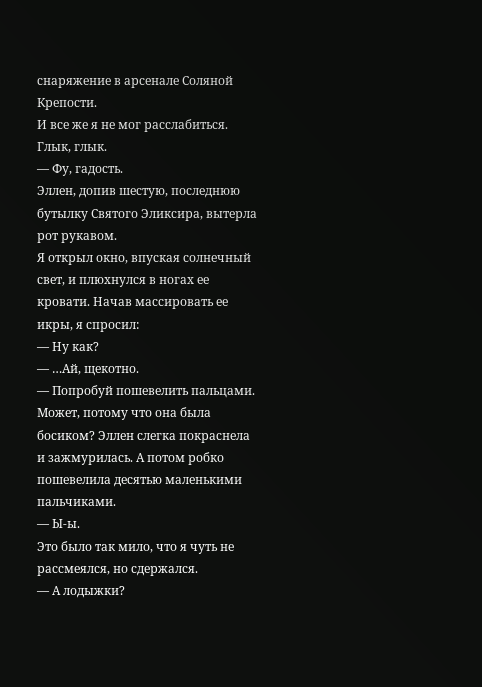снаряжение в арсенале Соляной Крепости.
И все же я не мог расслабиться.
Глык, глык.
— Фу, гадость.
Эллен, допив шестую, последнюю бутылку Святого Эликсира, вытерла рот рукавом.
Я открыл окно, впуская солнечный свет, и плюхнулся в ногах ее кровати. Начав массировать ее икры, я спросил:
— Ну как?
— …Ай, щекотно.
— Попробуй пошевелить пальцами.
Может, потому что она была босиком? Эллен слегка покраснела и зажмурилась. А потом робко пошевелила десятью маленькими пальчиками.
— Ы-ы.
Это было так мило, что я чуть не рассмеялся, но сдержался.
— А лодыжки?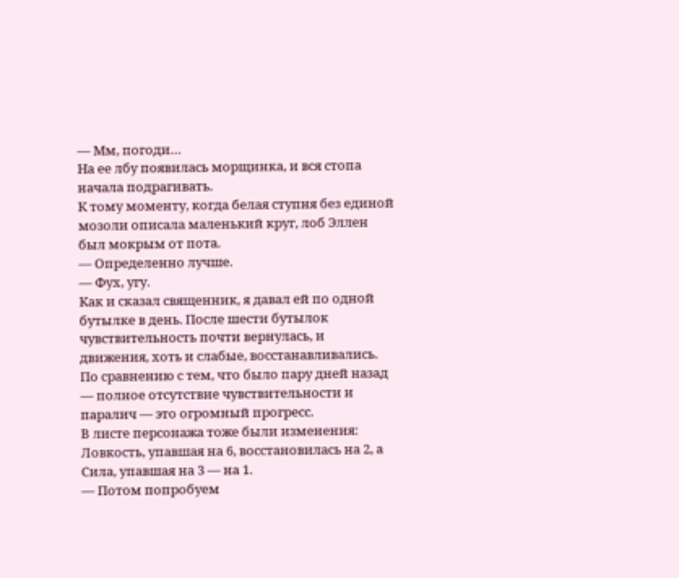— Мм, погоди…
На ее лбу появилась морщинка, и вся стопа начала подрагивать.
К тому моменту, когда белая ступня без единой мозоли описала маленький круг, лоб Эллен был мокрым от пота.
— Определенно лучше.
— Фух, угу.
Как и сказал священник, я давал ей по одной бутылке в день. После шести бутылок чувствительность почти вернулась, и движения, хоть и слабые, восстанавливались.
По сравнению с тем, что было пару дней назад — полное отсутствие чувствительности и паралич — это огромный прогресс.
В листе персонажа тоже были изменения: Ловкость, упавшая на 6, восстановилась на 2, а Сила, упавшая на 3 — на 1.
— Потом попробуем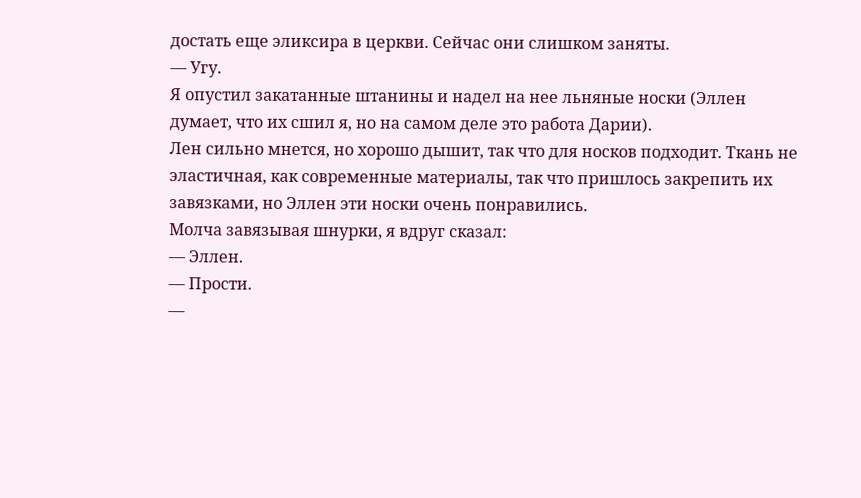достать еще эликсира в церкви. Сейчас они слишком заняты.
— Угу.
Я опустил закатанные штанины и надел на нее льняные носки (Эллен думает, что их сшил я, но на самом деле это работа Дарии).
Лен сильно мнется, но хорошо дышит, так что для носков подходит. Ткань не эластичная, как современные материалы, так что пришлось закрепить их завязками, но Эллен эти носки очень понравились.
Молча завязывая шнурки, я вдруг сказал:
— Эллен.
— Прости.
—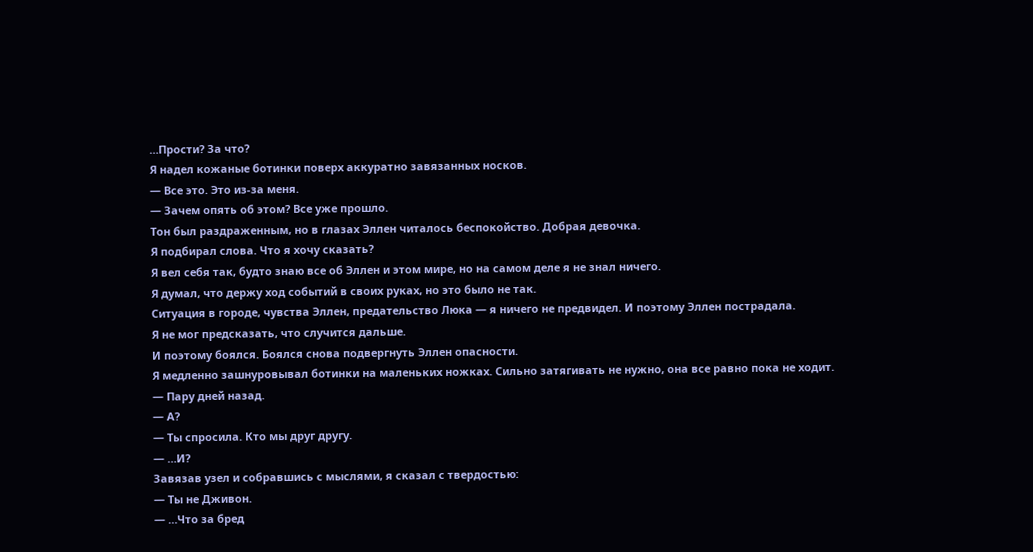…Прости? За что?
Я надел кожаные ботинки поверх аккуратно завязанных носков.
— Все это. Это из-за меня.
— Зачем опять об этом? Все уже прошло.
Тон был раздраженным, но в глазах Эллен читалось беспокойство. Добрая девочка.
Я подбирал слова. Что я хочу сказать?
Я вел себя так, будто знаю все об Эллен и этом мире, но на самом деле я не знал ничего.
Я думал, что держу ход событий в своих руках, но это было не так.
Ситуация в городе, чувства Эллен, предательство Люка — я ничего не предвидел. И поэтому Эллен пострадала.
Я не мог предсказать, что случится дальше.
И поэтому боялся. Боялся снова подвергнуть Эллен опасности.
Я медленно зашнуровывал ботинки на маленьких ножках. Сильно затягивать не нужно, она все равно пока не ходит.
— Пару дней назад.
— А?
— Ты спросила. Кто мы друг другу.
— …И?
Завязав узел и собравшись с мыслями, я сказал с твердостью:
— Ты не Дживон.
— …Что за бред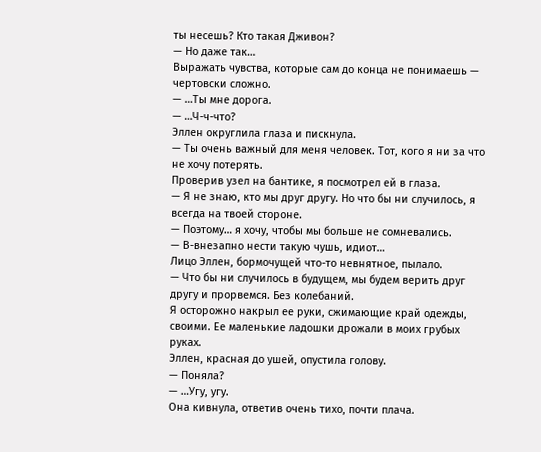ты несешь? Кто такая Дживон?
— Но даже так…
Выражать чувства, которые сам до конца не понимаешь — чертовски сложно.
— …Ты мне дорога.
— …Ч-ч-что?
Эллен округлила глаза и пискнула.
— Ты очень важный для меня человек. Тот, кого я ни за что не хочу потерять.
Проверив узел на бантике, я посмотрел ей в глаза.
— Я не знаю, кто мы друг другу. Но что бы ни случилось, я всегда на твоей стороне.
— Поэтому… я хочу, чтобы мы больше не сомневались.
— В-внезапно нести такую чушь, идиот…
Лицо Эллен, бормочущей что-то невнятное, пылало.
— Что бы ни случилось в будущем, мы будем верить друг другу и прорвемся. Без колебаний.
Я осторожно накрыл ее руки, сжимающие край одежды, своими. Ее маленькие ладошки дрожали в моих грубых руках.
Эллен, красная до ушей, опустила голову.
— Поняла?
— …Угу, угу.
Она кивнула, ответив очень тихо, почти плача.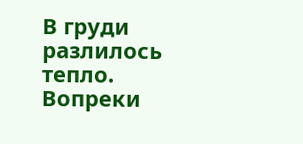В груди разлилось тепло.
Вопреки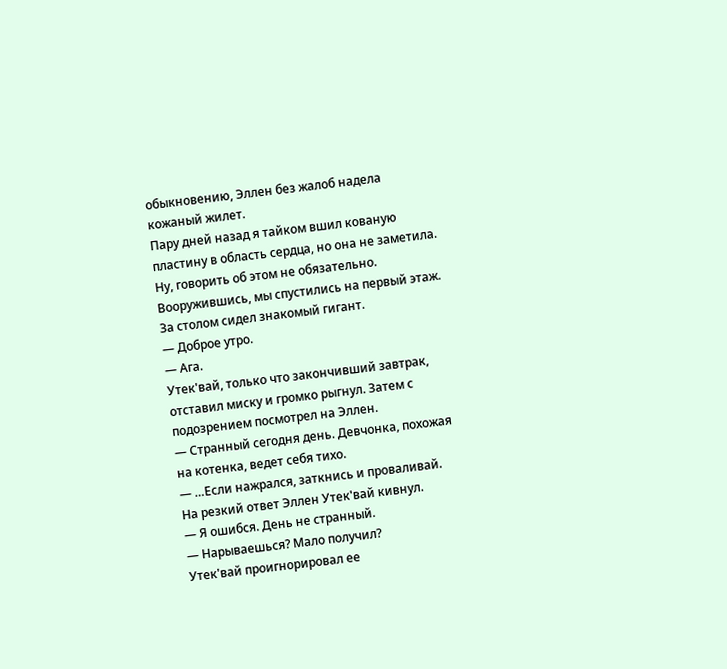обыкновению, Эллен без жалоб надела кожаный жилет.
Пару дней назад я тайком вшил кованую пластину в область сердца, но она не заметила. Ну, говорить об этом не обязательно.
Вооружившись, мы спустились на первый этаж. За столом сидел знакомый гигант.
— Доброе утро.
— Ага.
Утек'вай, только что закончивший завтрак, отставил миску и громко рыгнул. Затем с подозрением посмотрел на Эллен.
— Странный сегодня день. Девчонка, похожая на котенка, ведет себя тихо.
— …Если нажрался, заткнись и проваливай.
На резкий ответ Эллен Утек'вай кивнул.
— Я ошибся. День не странный.
— Нарываешься? Мало получил?
Утек'вай проигнорировал ее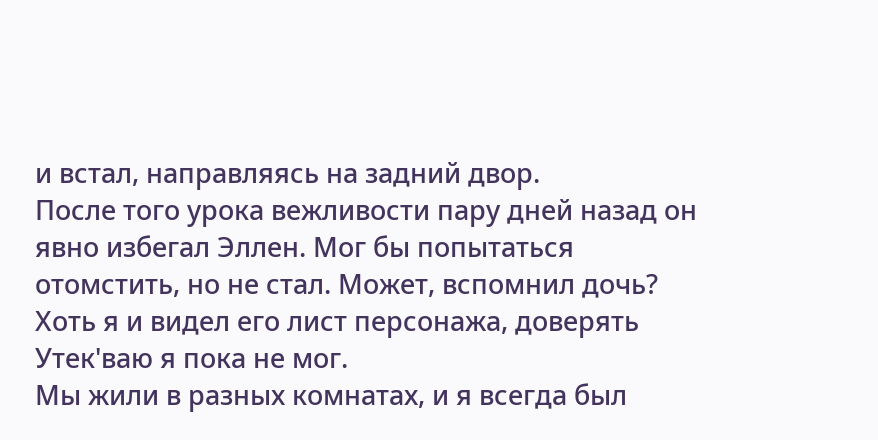и встал, направляясь на задний двор.
После того урока вежливости пару дней назад он явно избегал Эллен. Мог бы попытаться отомстить, но не стал. Может, вспомнил дочь?
Хоть я и видел его лист персонажа, доверять Утек'ваю я пока не мог.
Мы жили в разных комнатах, и я всегда был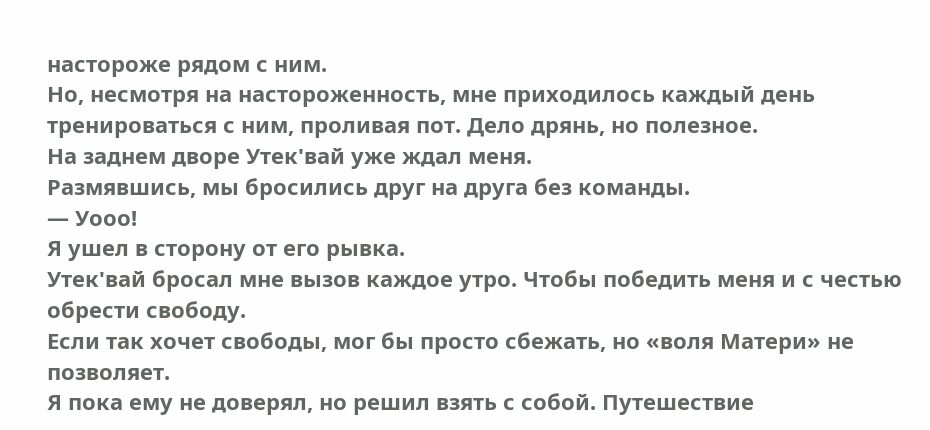настороже рядом с ним.
Но, несмотря на настороженность, мне приходилось каждый день тренироваться с ним, проливая пот. Дело дрянь, но полезное.
На заднем дворе Утек'вай уже ждал меня.
Размявшись, мы бросились друг на друга без команды.
— Уооо!
Я ушел в сторону от его рывка.
Утек'вай бросал мне вызов каждое утро. Чтобы победить меня и с честью обрести свободу.
Если так хочет свободы, мог бы просто сбежать, но «воля Матери» не позволяет.
Я пока ему не доверял, но решил взять с собой. Путешествие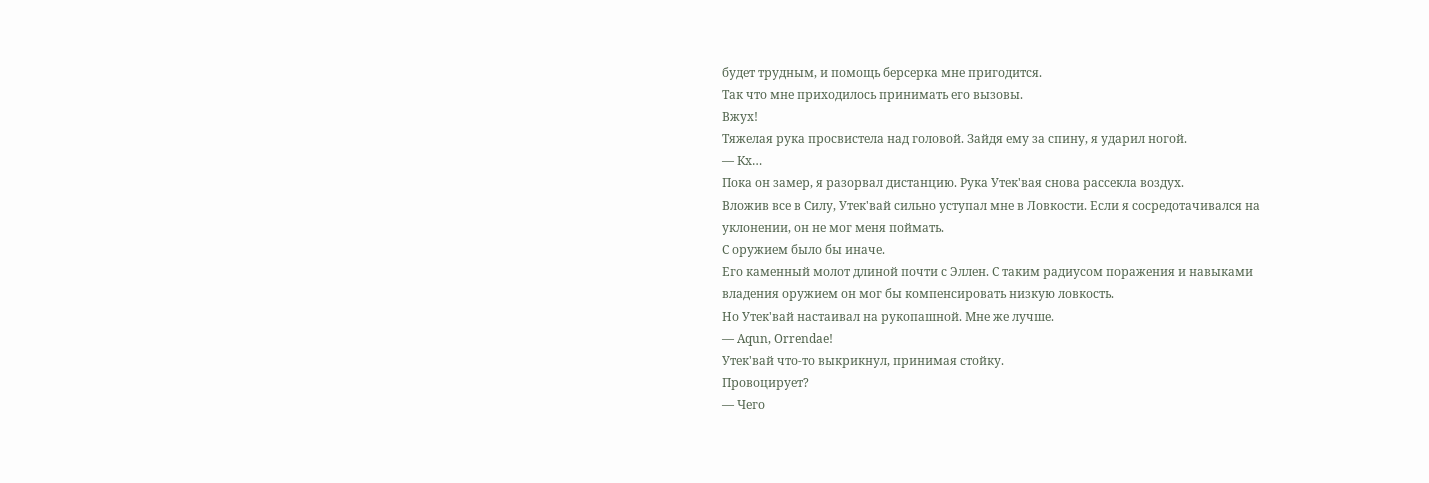будет трудным, и помощь берсерка мне пригодится.
Так что мне приходилось принимать его вызовы.
Вжух!
Тяжелая рука просвистела над головой. Зайдя ему за спину, я ударил ногой.
— Кх…
Пока он замер, я разорвал дистанцию. Рука Утек'вая снова рассекла воздух.
Вложив все в Силу, Утек'вай сильно уступал мне в Ловкости. Если я сосредотачивался на уклонении, он не мог меня поймать.
С оружием было бы иначе.
Его каменный молот длиной почти с Эллен. С таким радиусом поражения и навыками владения оружием он мог бы компенсировать низкую ловкость.
Но Утек'вай настаивал на рукопашной. Мне же лучше.
— Aqun, Orrendae!
Утек'вай что-то выкрикнул, принимая стойку.
Провоцирует?
— Чего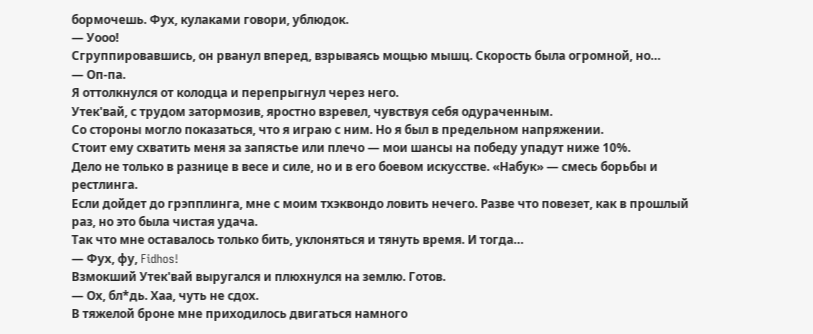бормочешь. Фух, кулаками говори, ублюдок.
— Уооо!
Сгруппировавшись, он рванул вперед, взрываясь мощью мышц. Скорость была огромной, но…
— Оп-па.
Я оттолкнулся от колодца и перепрыгнул через него.
Утек'вай, с трудом затормозив, яростно взревел, чувствуя себя одураченным.
Со стороны могло показаться, что я играю с ним. Но я был в предельном напряжении.
Стоит ему схватить меня за запястье или плечо — мои шансы на победу упадут ниже 10%.
Дело не только в разнице в весе и силе, но и в его боевом искусстве. «Набук» — смесь борьбы и рестлинга.
Если дойдет до грэпплинга, мне с моим тхэквондо ловить нечего. Разве что повезет, как в прошлый раз, но это была чистая удача.
Так что мне оставалось только бить, уклоняться и тянуть время. И тогда…
— Фух, фу, Fidhos!
Взмокший Утек'вай выругался и плюхнулся на землю. Готов.
— Ох, бл*дь. Хаа, чуть не сдох.
В тяжелой броне мне приходилось двигаться намного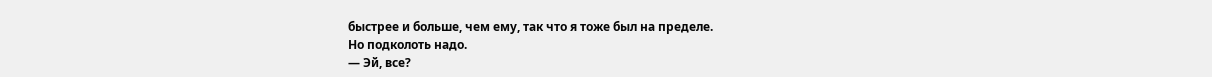быстрее и больше, чем ему, так что я тоже был на пределе.
Но подколоть надо.
— Эй, все?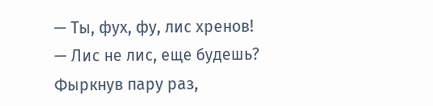— Ты, фух, фу, лис хренов!
— Лис не лис, еще будешь?
Фыркнув пару раз,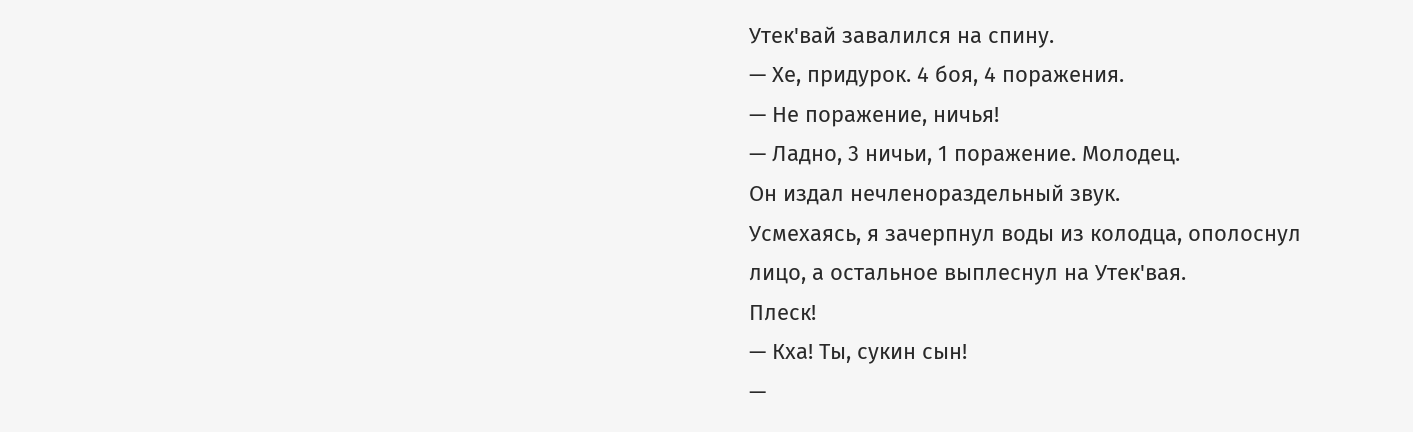Утек'вай завалился на спину.
— Хе, придурок. 4 боя, 4 поражения.
— Не поражение, ничья!
— Ладно, 3 ничьи, 1 поражение. Молодец.
Он издал нечленораздельный звук.
Усмехаясь, я зачерпнул воды из колодца, ополоснул лицо, а остальное выплеснул на Утек'вая.
Плеск!
— Кха! Ты, сукин сын!
—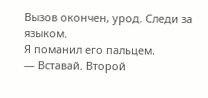Вызов окончен, урод. Следи за языком.
Я поманил его пальцем.
— Вставай. Второй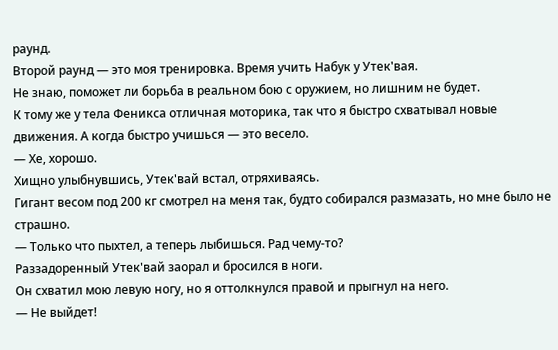раунд.
Второй раунд — это моя тренировка. Время учить Набук у Утек'вая.
Не знаю, поможет ли борьба в реальном бою с оружием, но лишним не будет.
К тому же у тела Феникса отличная моторика, так что я быстро схватывал новые движения. А когда быстро учишься — это весело.
— Хе, хорошо.
Хищно улыбнувшись, Утек'вай встал, отряхиваясь.
Гигант весом под 200 кг смотрел на меня так, будто собирался размазать, но мне было не страшно.
— Только что пыхтел, а теперь лыбишься. Рад чему-то?
Раззадоренный Утек'вай заорал и бросился в ноги.
Он схватил мою левую ногу, но я оттолкнулся правой и прыгнул на него.
— Не выйдет!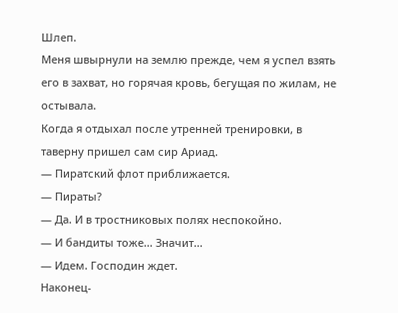Шлеп.
Меня швырнули на землю прежде, чем я успел взять его в захват, но горячая кровь, бегущая по жилам, не остывала.
Когда я отдыхал после утренней тренировки, в таверну пришел сам сир Ариад.
— Пиратский флот приближается.
— Пираты?
— Да. И в тростниковых полях неспокойно.
— И бандиты тоже… Значит…
— Идем. Господин ждет.
Наконец-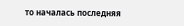то началась последняя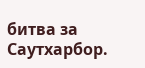битва за Саутхарбор.